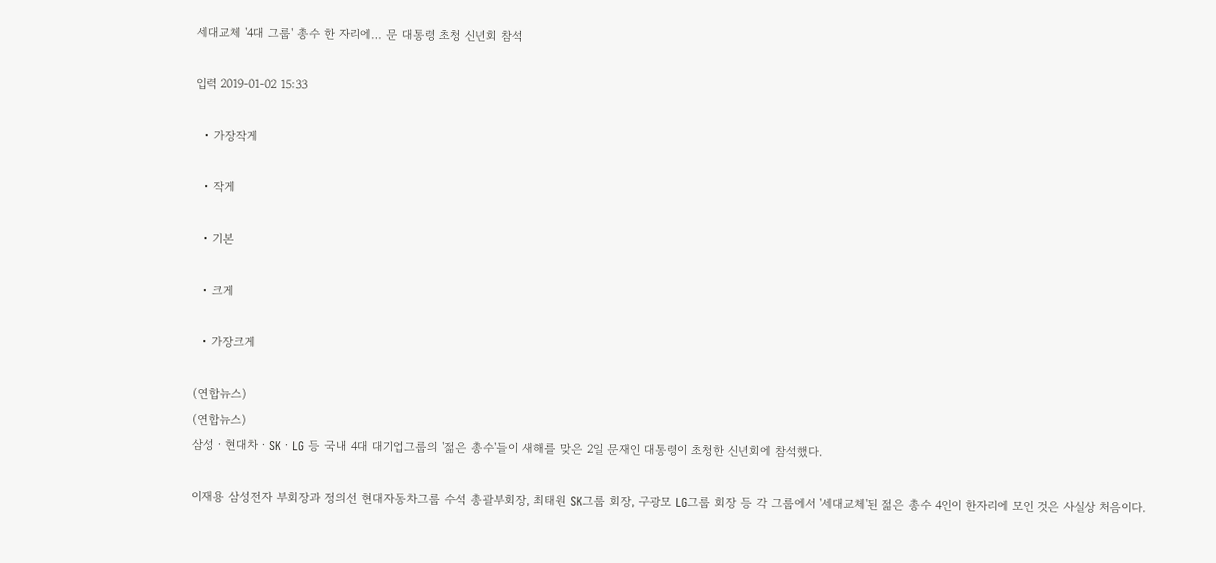세대교체 '4대 그룹' 총수 한 자리에… 문 대통령 초청 신년회 참석

입력 2019-01-02 15:33

  • 가장작게

  • 작게

  • 기본

  • 크게

  • 가장크게

(연합뉴스)
(연합뉴스)
삼성ㆍ현대차ㆍSKㆍLG 등 국내 4대 대기업그룹의 '젊은 총수'들이 새해를 맞은 2일 문재인 대통령이 초청한 신년회에 참석했다.

이재용 삼성전자 부회장과 정의선 현대자동차그룹 수석 총괄부회장, 최태원 SK그룹 회장, 구광모 LG그룹 회장 등 각 그룹에서 '세대교체'된 젊은 총수 4인이 한자리에 모인 것은 사실상 처음이다.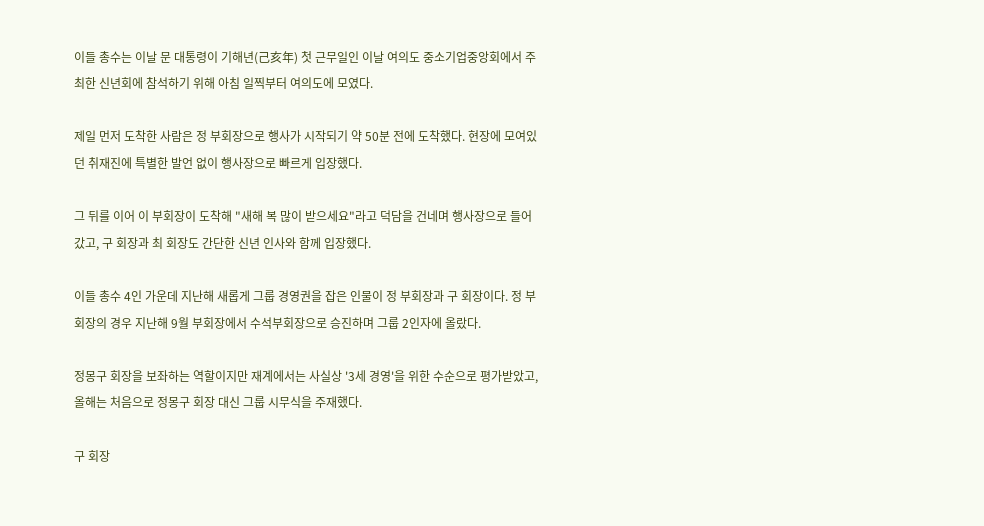이들 총수는 이날 문 대통령이 기해년(己亥年) 첫 근무일인 이날 여의도 중소기업중앙회에서 주최한 신년회에 참석하기 위해 아침 일찍부터 여의도에 모였다.

제일 먼저 도착한 사람은 정 부회장으로 행사가 시작되기 약 50분 전에 도착했다. 현장에 모여있던 취재진에 특별한 발언 없이 행사장으로 빠르게 입장했다.

그 뒤를 이어 이 부회장이 도착해 "새해 복 많이 받으세요"라고 덕담을 건네며 행사장으로 들어갔고, 구 회장과 최 회장도 간단한 신년 인사와 함께 입장했다.

이들 총수 4인 가운데 지난해 새롭게 그룹 경영권을 잡은 인물이 정 부회장과 구 회장이다. 정 부회장의 경우 지난해 9월 부회장에서 수석부회장으로 승진하며 그룹 2인자에 올랐다.

정몽구 회장을 보좌하는 역할이지만 재계에서는 사실상 '3세 경영'을 위한 수순으로 평가받았고, 올해는 처음으로 정몽구 회장 대신 그룹 시무식을 주재했다.

구 회장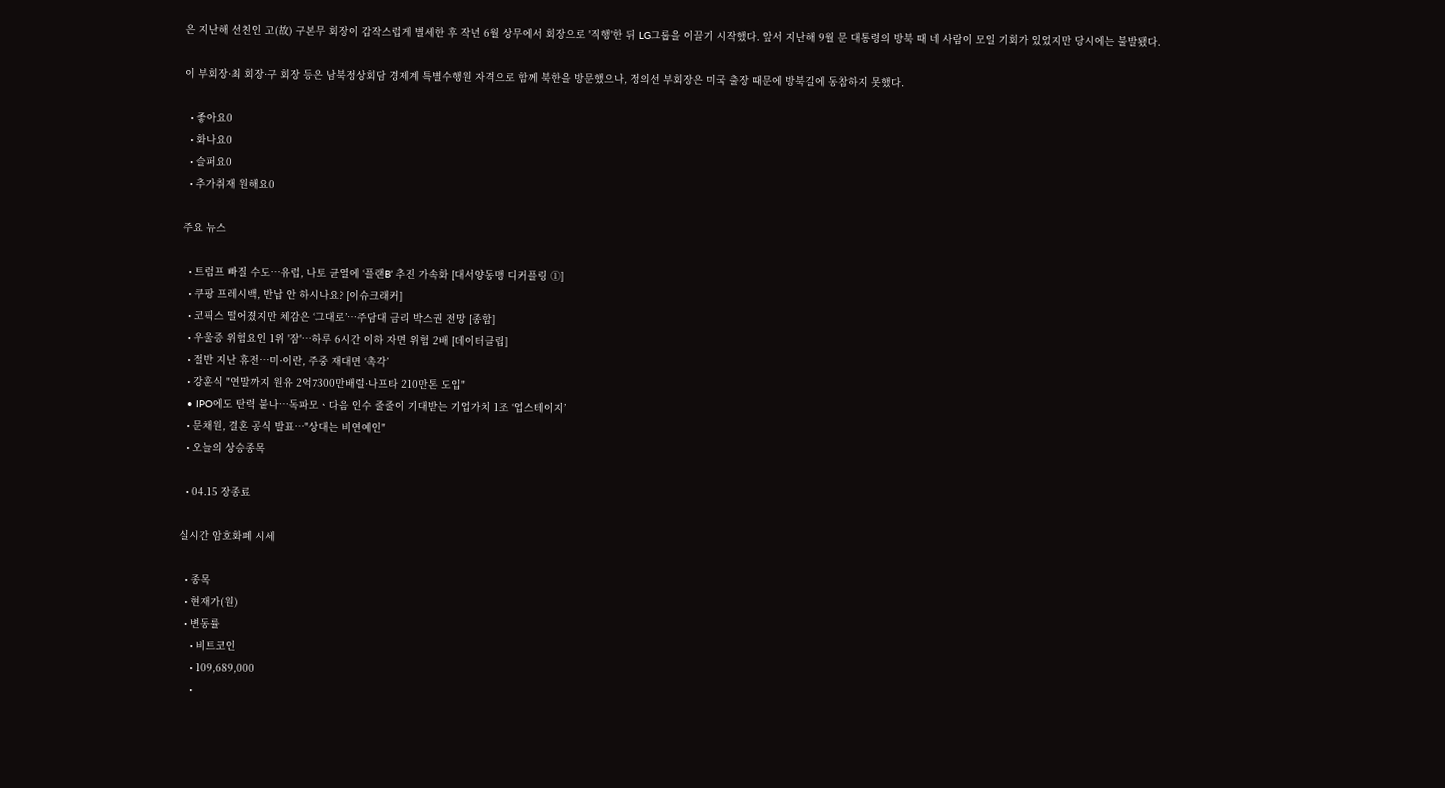은 지난해 선친인 고(故) 구본무 회장이 갑작스럽게 별세한 후 작년 6월 상무에서 회장으로 '직행'한 뒤 LG그룹을 이끌기 시작했다. 앞서 지난해 9월 문 대통령의 방북 때 네 사람이 모일 기회가 있었지만 당시에는 불발됐다.

이 부회장·최 회장·구 회장 등은 남북정상회담 경제계 특별수행원 자격으로 함께 북한을 방문했으나, 정의선 부회장은 미국 출장 때문에 방북길에 동참하지 못했다.

  • 좋아요0
  • 화나요0
  • 슬퍼요0
  • 추가취재 원해요0

주요 뉴스

  • 트럼프 빠질 수도…유럽, 나토 균열에 ‘플랜B’ 추진 가속화 [대서양동맹 디커플링 ①]
  • 쿠팡 프레시백, 반납 안 하시나요? [이슈크래커]
  • 코픽스 떨어졌지만 체감은 ‘그대로’…주담대 금리 박스권 전망 [종합]
  • 우울증 위험요인 1위 '잠'…하루 6시간 이하 자면 위험 2배 [데이터클립]
  • 절반 지난 휴전…미·이란, 주중 재대면 ‘촉각’
  • 강훈식 "연말까지 원유 2억7300만배럴·나프타 210만톤 도입"
  • IPO에도 탄력 붙나⋯독파모ㆍ다음 인수 줄줄이 기대받는 기업가치 1조 ‘업스테이지’
  • 문채원, 결혼 공식 발표⋯"상대는 비연예인"
  • 오늘의 상승종목

  • 04.15 장종료

실시간 암호화폐 시세

  • 종목
  • 현재가(원)
  • 변동률
    • 비트코인
    • 109,689,000
    •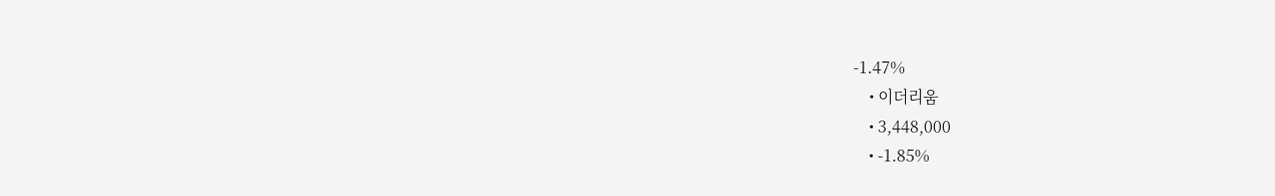-1.47%
    • 이더리움
    • 3,448,000
    • -1.85%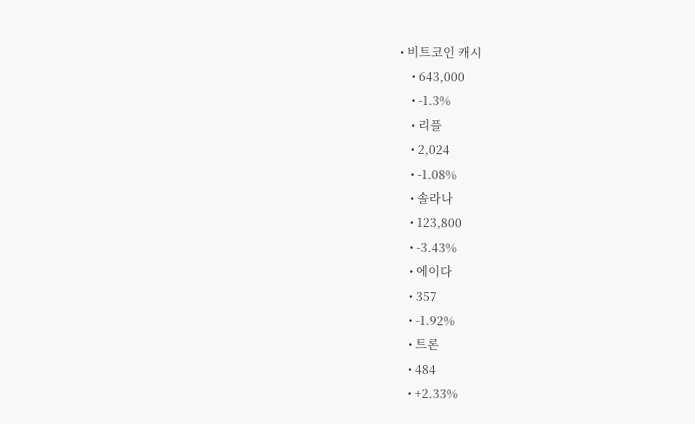• 비트코인 캐시
    • 643,000
    • -1.3%
    • 리플
    • 2,024
    • -1.08%
    • 솔라나
    • 123,800
    • -3.43%
    • 에이다
    • 357
    • -1.92%
    • 트론
    • 484
    • +2.33%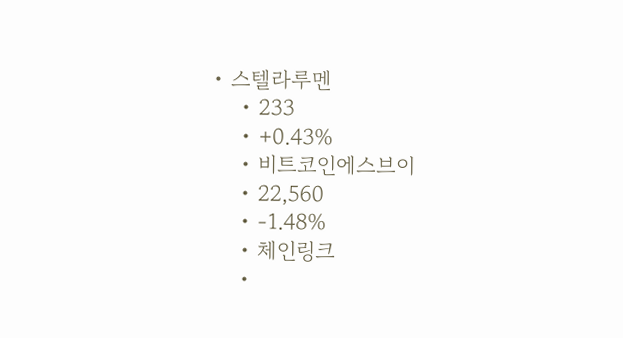• 스텔라루멘
    • 233
    • +0.43%
    • 비트코인에스브이
    • 22,560
    • -1.48%
    • 체인링크
    •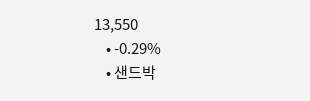13,550
    • -0.29%
    • 샌드박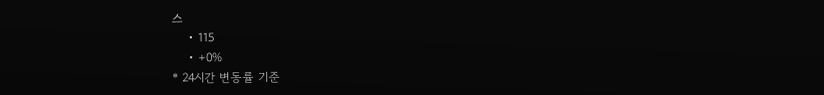스
    • 115
    • +0%
* 24시간 변동률 기준